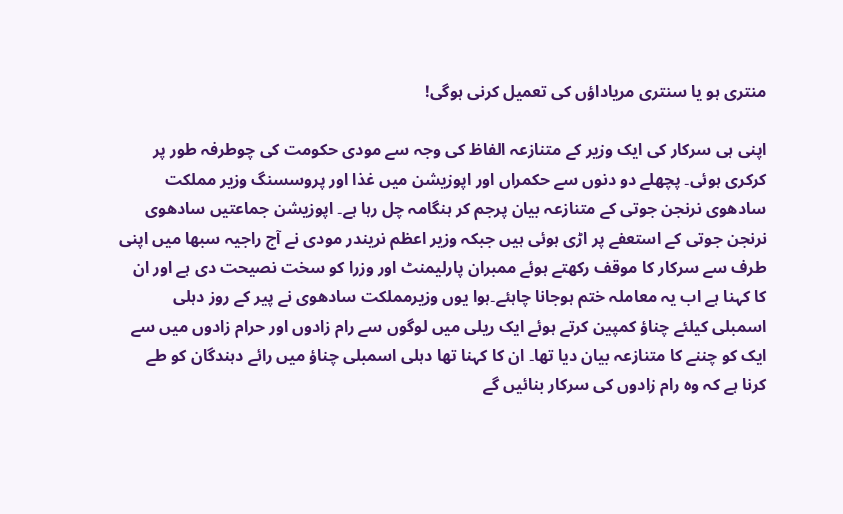منتری ہو یا سنتری مریاداؤں کی تعمیل کرنی ہوگی!

اپنی ہی سرکار کی ایک وزیر کے متنازعہ الفاظ کی وجہ سے مودی حکومت کی چوطرفہ طور پر کرکری ہوئی۔ پچھلے دو دنوں سے حکمراں اور اپوزیشن میں غذا اور پروسسنگ وزیر مملکت سادھوی نرنجن جوتی کے متنازعہ بیان پرجم کر ہنگامہ چل رہا ہے۔ اپوزیشن جماعتیں سادھوی نرنجن جوتی کے استعفے پر اڑی ہوئی ہیں جبکہ وزیر اعظم نریندر مودی نے آج راجیہ سبھا میں اپنی طرف سے سرکار کا موقف رکھتے ہوئے ممبران پارلیمنٹ اور وزرا کو سخت نصیحت دی ہے اور ان کا کہنا ہے اب یہ معاملہ ختم ہوجانا چاہئے۔ہوا یوں وزیرمملکت سادھوی نے پیر کے روز دہلی اسمبلی کیلئے چناؤ کمپین کرتے ہوئے ایک ریلی میں لوگوں سے رام زادوں اور حرام زادوں میں سے ایک کو چننے کا متنازعہ بیان دیا تھا۔ ان کا کہنا تھا دہلی اسمبلی چناؤ میں رائے دہندگان کو طے کرنا ہے کہ وہ رام زادوں کی سرکار بنائیں گے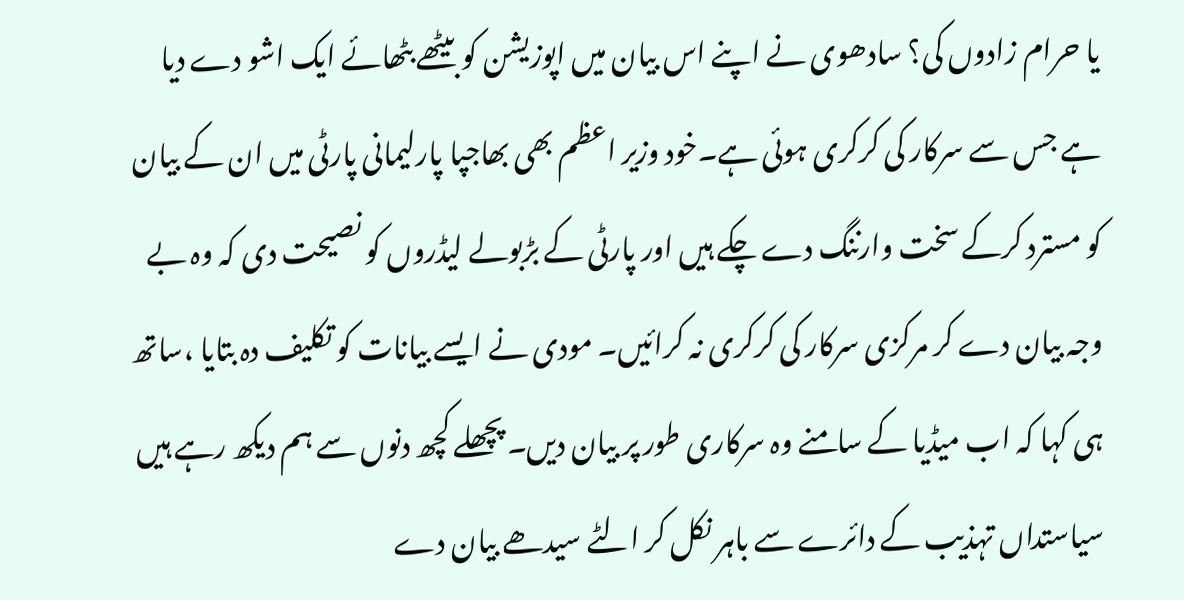یا حرام زادوں کی؟ سادھوی نے اپنے اس بیان میں اپوزیشن کو بیٹھے بٹھائے ایک اشو دے دیا ہے جس سے سرکار کی کرکری ہوئی ہے۔خود وزیر اعظم بھی بھاجپا پارلیمانی پارٹی میں ان کے بیان کو مسترد کرکے سخت وارننگ دے چکے ہیں اور پارٹی کے بڑبولے لیڈروں کو نصیحت دی کہ وہ بے وجہ بیان دے کر مرکزی سرکار کی کرکری نہ کرائیں۔ مودی نے ایسے بیانات کو تکلیف دہ بتایا ،ساتھ ہی کہا کہ اب میڈیا کے سامنے وہ سرکاری طور پر بیان دیں۔ پچھلے کچھ دنوں سے ہم دیکھ رہے ہیں سیاستداں تہذیب کے دائرے سے باہر نکل کر الٹے سیدھے بیان دے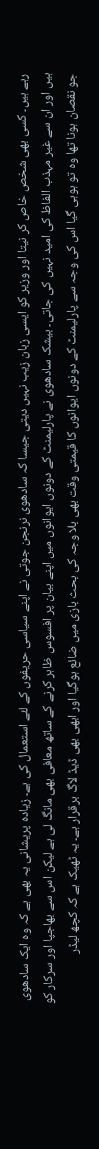رہے ہیں۔ کسی بھی شخص خاص کر نیتا اور وزیر کو ایسی زبان زیب نہیں دیتی جیسا کہ سادھوی نرنجن جوتی نے اپنے سیاسی حریفوں کے لئے استعمال کی ہے۔ زیادہ پریشانی یہ بھی ہے کہ وہ ایک سادھوی ہیں اور ان سے غیر مہذب الفاظ کی امید نہیں کی جاتی۔ بیشک سادھوی نے پارلیمنٹ کے دونوں ایوانوں میں اپنے بیان پر افسوس ظاہر کرنے کے ساتھ معافی بھی مانگ لی ہے لیکن اس سے بھاجپا اور سرکار کو جو نقصان ہونا تھا وہ تو ہوہی گیا اس کی وجہ سے پارلیمنٹ کے دونوں ایوانوں کا قیمتی وقت بھی بلا وجہ کی بحث بازی میں ضائع ہوگیا اور ابھی بھی ڈیڈ لاگ برقرار ہے۔ یہ ٹھیک ہے کہ کچھ لیڈر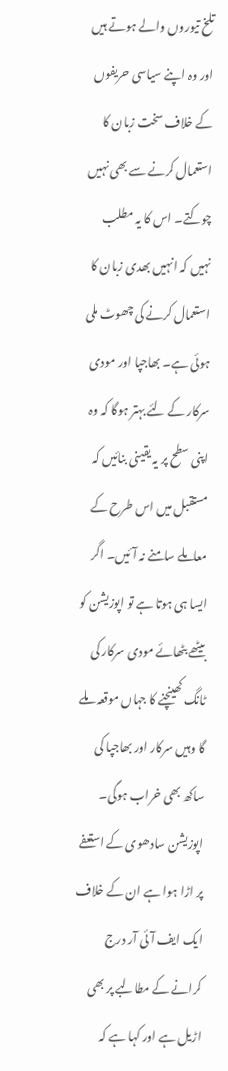تلخ تیوروں والے ہوتے ہیں اور وہ اپنے سیاسی حریفوں کے خلاف سخت زبان کا استعمال کرنے سے بھی نہیں چوکتے۔ اس کا یہ مطلب نہیں کہ انہیں بھدی زبان کا استعمال کرنے کی چھوٹ ملی ہوئی ہے۔ بھاجپا اور مودی سرکار کے لئے بہتر ہوگا کہ وہ اپنی سطح پر یہ یقینی بنائیں کہ مستقبل میں اس طرح کے معاملے سامنے نہ آئیں۔ اگر ایسا ہی ہوتا ہے تو اپوزیشن کو بیٹھے بٹھائے مودی سرکار کی ٹانگ کھینچنے کا جہاں موقعہ ملے گا وہیں سرکار اور بھاجپا کی ساکھ بھی خراب ہوگی۔ اپوزیشن سادھوی کے استعفے پر اڑا ہوا ہے ان کے خلاف ایک ایف آئی آر درج کرانے کے مطالبے پر بھی اڑیل ہے اور کہا ہے کہ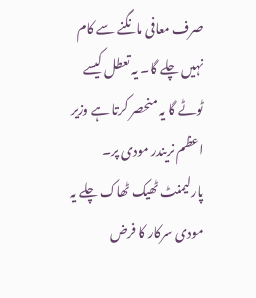صرف معافی مانگنے سے کام نہیں چلے گا۔ یہ تعطل کیسے ٹوٹے گا یہ منحصر کرتا ہے وزیر اعظم نریندر مودی پر۔ پارلیمنٹ ٹھیک ٹھاک چلے یہ مودی سرکار کا فرض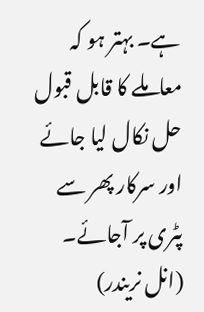ہے۔ بہتر ہو کہ معاملے کا قابل قبول حل نکال لیا جائے اور سرکار پھر سے پٹری پر آجائے۔
(انل نریندر)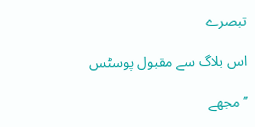تبصرے

اس بلاگ سے مقبول پوسٹس

’’مجھے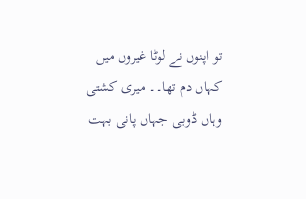تو اپنوں نے لوٹا غیروں میں کہاں دم تھا۔۔ میری کشتی وہاں ڈوبی جہاں پانی بہت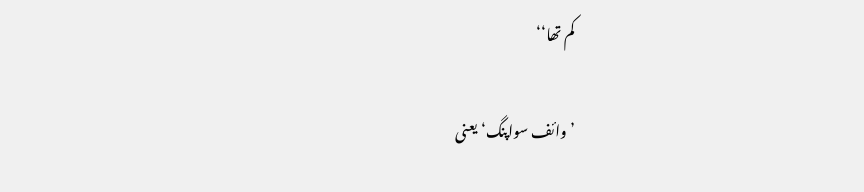کم تھا‘‘

’وائف سواپنگ‘ یعنی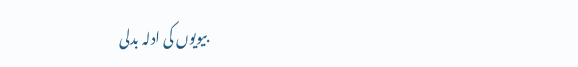بیویوں کی ادلہ بدلی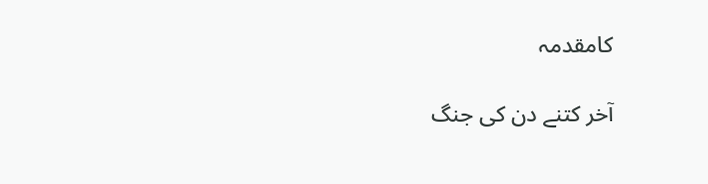کامقدمہ

آخر کتنے دن کی جنگ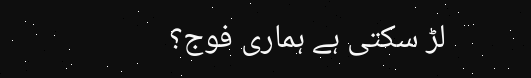لڑ سکتی ہے ہماری فوج؟